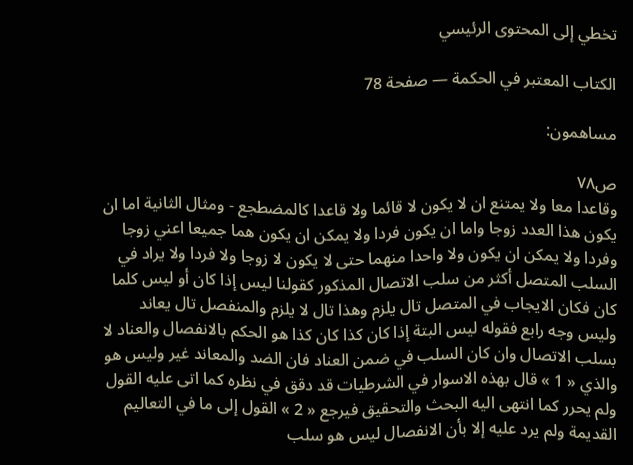تخطي إلى المحتوى الرئيسي

الكتاب المعتبر في الحكمة — صفحة 78

مساهمون:

ص٧٨
وقاعدا معا ولا يمتنع ان لا يكون لا قائما ولا قاعدا كالمضطجع - ومثال الثانية اما ان يكون هذا العدد زوجا واما ان يكون فردا ولا يمكن ان يكون هما جميعا اعني زوجا وفردا ولا يمكن ان يكون ولا واحدا منهما حتى لا يكون لا زوجا ولا فردا ولا يراد في السلب المتصل أكثر من سلب الاتصال المذكور كقولنا ليس إذا كان أو ليس كلما كان فكان الايجاب في المتصل تال يلزم وهذا تال لا يلزم والمنفصل تال يعاند وليس وجه رابع فقوله ليس البتة إذا كان كذا كان كذا هو الحكم بالانفصال والعناد لا بسلب الاتصال وان كان السلب في ضمن العناد فان الضد والمعاند غير وليس هو والذي « 1 » قال بهذه الاسوار في الشرطيات قد دقق في نظره كما اتى عليه القول ولم يحرر كما انتهى اليه البحث والتحقيق فيرجع « 2 » القول إلى ما في التعاليم القديمة ولم يرد عليه إلا بأن الانفصال ليس هو سلب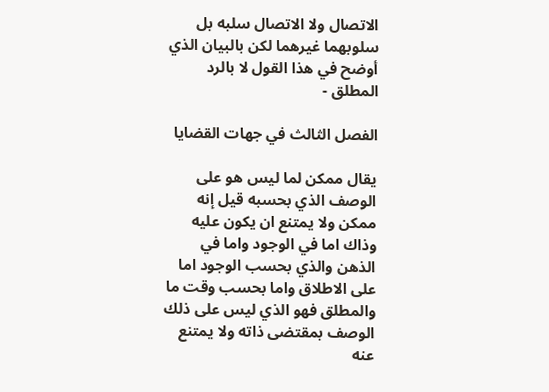الاتصال ولا الاتصال سلبه بل سلوبهما غيرهما لكن بالبيان الذي أوضح في هذا القول لا بالرد المطلق -

الفصل الثالث في جهات القضايا

يقال ممكن لما ليس هو على الوصف الذي بحسبه قيل إنه ممكن ولا يمتنع ان يكون عليه وذاك اما في الوجود واما في الذهن والذي بحسب الوجود اما على الاطلاق واما بحسب وقت ما والمطلق فهو الذي ليس على ذلك الوصف بمقتضى ذاته ولا يمتنع عنه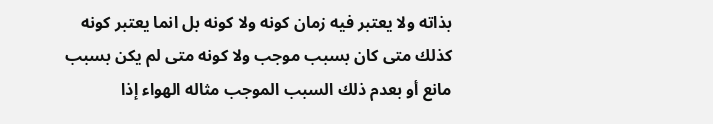بذاته ولا يعتبر فيه زمان كونه ولا كونه بل انما يعتبر كونه كذلك متى كان بسبب موجب ولا كونه متى لم يكن بسبب مانع أو بعدم ذلك السبب الموجب مثاله الهواء إذا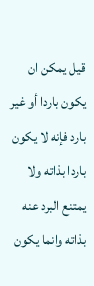قيل يمكن ان يكون باردا أو غير بارد فإنه لا يكون باردا بذاته ولا يمتنع البرد عنه بذاته وانما يكون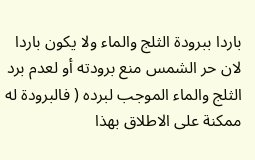باردا ببرودة الثلج والماء ولا يكون باردا لان حر الشمس منع برودته أو لعدم برد الثلج والماء الموجب لبرده ( فالبرودة له ممكنة على الاطلاق بهذا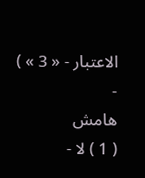الاعتبار - « 3 » ) -
هامش
( 1 ) لا -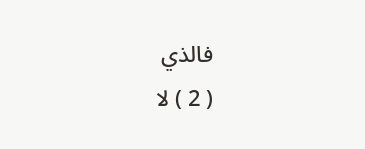فالذي
( 2 ) لا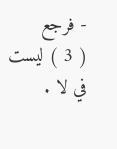- فرجع
( 3 ) ليست في لا .